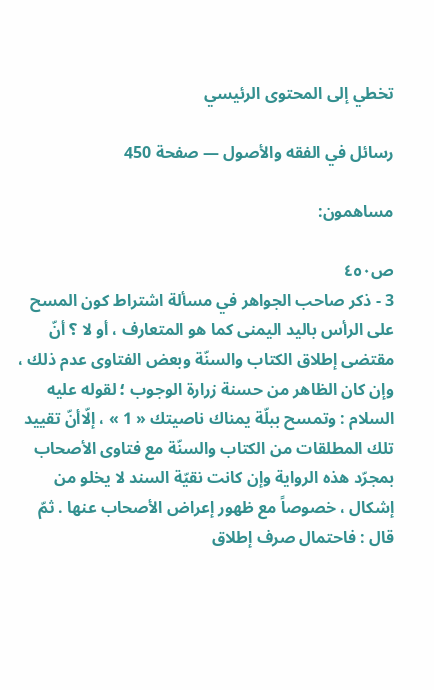تخطي إلى المحتوى الرئيسي

رسائل في الفقه والأصول — صفحة 450

مساهمون:

ص٤٥٠
3 - ذكر صاحب الجواهر في مسألة اشتراط كون المسح على الرأس باليد اليمنى كما هو المتعارف ، أو لا ؟ أنّ مقتضى إطلاق الكتاب والسنّة وبعض الفتاوى عدم ذلك ، وإن كان الظاهر من حسنة زرارة الوجوب ؛ لقوله عليه السلام : وتمسح ببلّة يمناك ناصيتك « 1 » ، إلّاأنّ تقييد تلك المطلقات من الكتاب والسنّة مع فتاوى الأصحاب بمجرّد هذه الرواية وإن كانت نقيّة السند لا يخلو من إشكال ، خصوصاً مع ظهور إعراض الأصحاب عنها . ثمّ قال : فاحتمال صرف إطلاق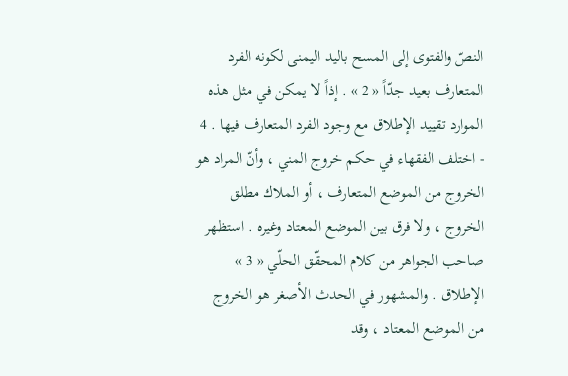النصّ والفتوى إلى المسح باليد اليمنى لكونه الفرد المتعارف بعيد جدّاً « 2 » . إذاً لا يمكن في مثل هذه الموارد تقييد الإطلاق مع وجود الفرد المتعارف فيها . 4 - اختلف الفقهاء في حكم خروج المني ، وأنّ المراد هو الخروج من الموضع المتعارف ، أو الملاك مطلق الخروج ، ولا فرق بين الموضع المعتاد وغيره . استظهر صاحب الجواهر من كلام المحقّق الحلّي « 3 » الإطلاق . والمشهور في الحدث الأصغر هو الخروج من الموضع المعتاد ، وقد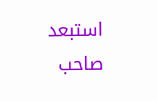استبعد صاحب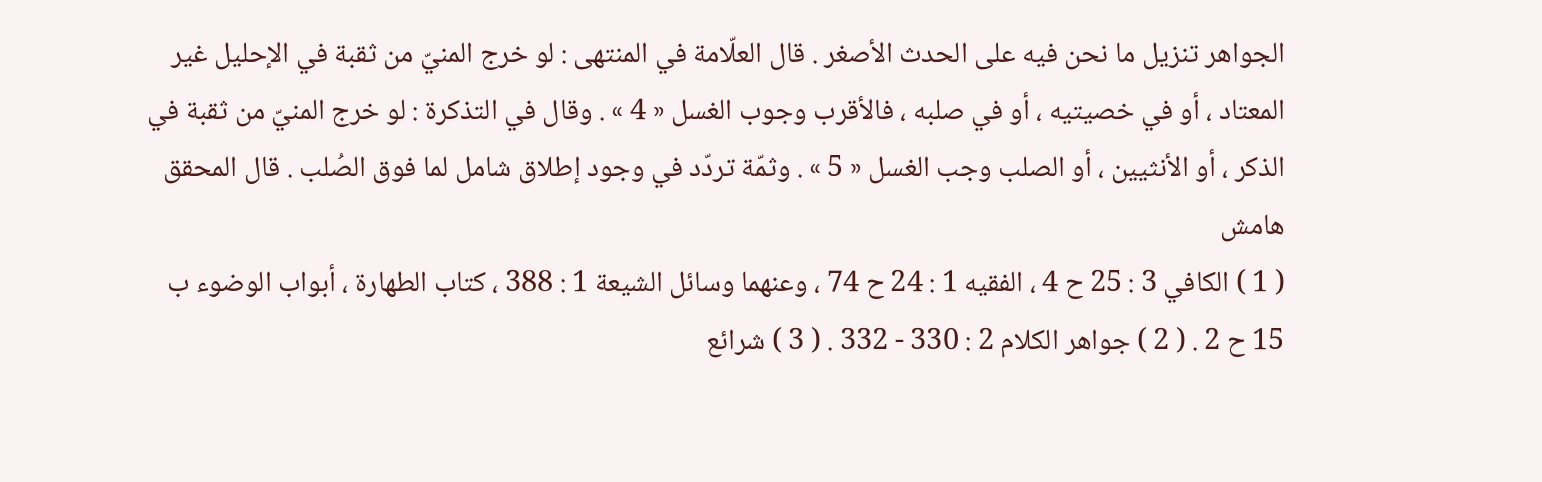الجواهر تنزيل ما نحن فيه على الحدث الأصغر . قال العلّامة في المنتهى : لو خرج المنيّ من ثقبة في الإحليل غير المعتاد ، أو في خصيتيه ، أو في صلبه ، فالأقرب وجوب الغسل « 4 » . وقال في التذكرة : لو خرج المنيّ من ثقبة في الذكر ، أو الأنثيين ، أو الصلب وجب الغسل « 5 » . وثمّة تردّد في وجود إطلاق شامل لما فوق الصُلب . قال المحقق
هامش
( 1 ) الكافي 3 : 25 ح 4 ، الفقيه 1 : 24 ح 74 ، وعنهما وسائل الشيعة 1 : 388 ، كتاب الطهارة ، أبواب الوضوء ب 15 ح 2 . ( 2 ) جواهر الكلام 2 : 330 - 332 . ( 3 ) شرائع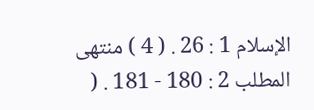الإسلام 1 : 26 . ( 4 ) منتهى المطلب 2 : 180 - 181 . (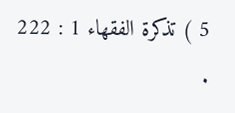5 ) تذكرة الفقهاء 1 : 222 .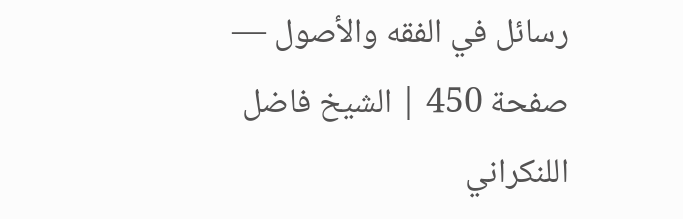رسائل في الفقه والأصول — صفحة 450 | الشيخ فاضل اللنكراني